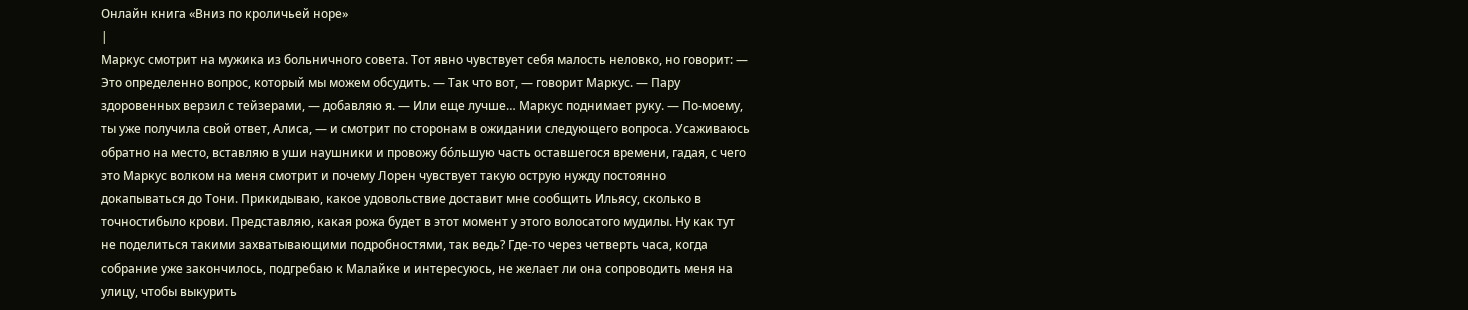Онлайн книга «Вниз по кроличьей норе»
|
Маркус смотрит на мужика из больничного совета. Тот явно чувствует себя малость неловко, но говорит: — Это определенно вопрос, который мы можем обсудить. — Так что вот, — говорит Маркус. — Пару здоровенных верзил с тейзерами, — добавляю я. — Или еще лучше… Маркус поднимает руку. — По-моему, ты уже получила свой ответ, Алиса, — и смотрит по сторонам в ожидании следующего вопроса. Усаживаюсь обратно на место, вставляю в уши наушники и провожу бо́льшую часть оставшегося времени, гадая, с чего это Маркус волком на меня смотрит и почему Лорен чувствует такую острую нужду постоянно докапываться до Тони. Прикидываю, какое удовольствие доставит мне сообщить Ильясу, сколько в точностибыло крови. Представляю, какая рожа будет в этот момент у этого волосатого мудилы. Ну как тут не поделиться такими захватывающими подробностями, так ведь? Где-то через четверть часа, когда собрание уже закончилось, подгребаю к Малайке и интересуюсь, не желает ли она сопроводить меня на улицу, чтобы выкурить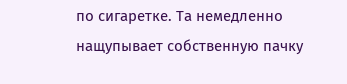по сигаретке. Та немедленно нащупывает собственную пачку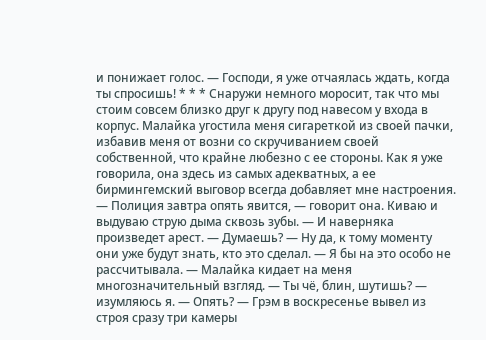и понижает голос. — Господи, я уже отчаялась ждать, когда ты спросишь! * * * Снаружи немного моросит, так что мы стоим совсем близко друг к другу под навесом у входа в корпус. Малайка угостила меня сигареткой из своей пачки, избавив меня от возни со скручиванием своей собственной, что крайне любезно с ее стороны. Как я уже говорила, она здесь из самых адекватных, а ее бирмингемский выговор всегда добавляет мне настроения. — Полиция завтра опять явится, — говорит она. Киваю и выдуваю струю дыма сквозь зубы. — И наверняка произведет арест. — Думаешь? — Ну да, к тому моменту они уже будут знать, кто это сделал. — Я бы на это особо не рассчитывала. — Малайка кидает на меня многозначительный взгляд. — Ты чё, блин, шутишь? — изумляюсь я. — Опять? — Грэм в воскресенье вывел из строя сразу три камеры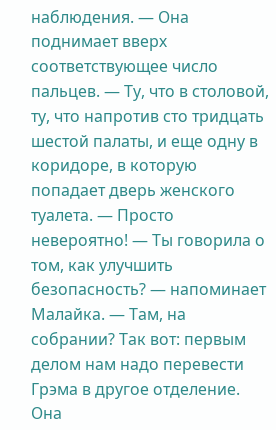наблюдения. — Она поднимает вверх соответствующее число пальцев. — Ту, что в столовой, ту, что напротив сто тридцать шестой палаты, и еще одну в коридоре, в которую попадает дверь женского туалета. — Просто невероятно! — Ты говорила о том, как улучшить безопасность? — напоминает Малайка. — Там, на собрании? Так вот: первым делом нам надо перевести Грэма в другое отделение. Она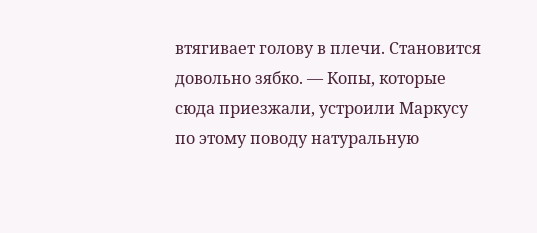втягивает голову в плечи. Становится довольно зябко. — Копы, которые сюда приезжали, устроили Маркусу по этому поводу натуральную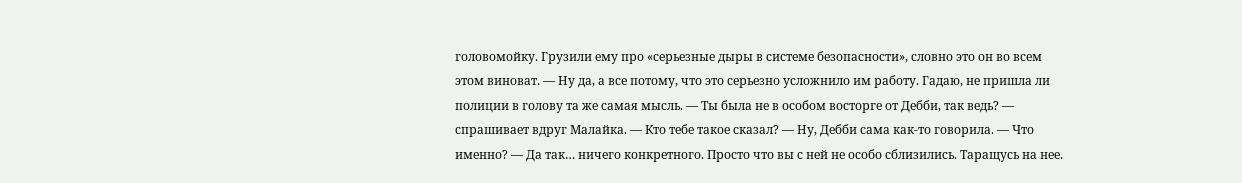головомойку. Грузили ему про «серьезные дыры в системе безопасности», словно это он во всем этом виноват. — Ну да, а все потому, что это серьезно усложнило им работу. Гадаю, не пришла ли полиции в голову та же самая мысль. — Ты была не в особом восторге от Дебби, так ведь? — спрашивает вдруг Малайка. — Кто тебе такое сказал? — Ну, Дебби сама как-то говорила. — Что именно? — Да так… ничего конкретного. Просто что вы с ней не особо сблизились. Таращусь на нее.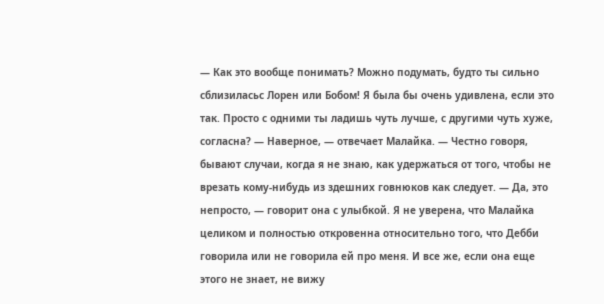— Как это вообще понимать? Можно подумать, будто ты сильно сблизиласьс Лорен или Бобом! Я была бы очень удивлена, если это так. Просто с одними ты ладишь чуть лучше, с другими чуть хуже, согласна? — Наверное, — отвечает Малайка. — Честно говоря, бывают случаи, когда я не знаю, как удержаться от того, чтобы не врезать кому-нибудь из здешних говнюков как следует. — Да, это непросто, — говорит она с улыбкой. Я не уверена, что Малайка целиком и полностью откровенна относительно того, что Дебби говорила или не говорила ей про меня. И все же, если она еще этого не знает, не вижу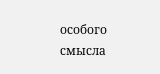особого смысла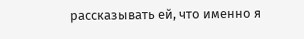рассказывать ей, что именно я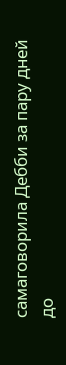самаговорила Дебби за пару дней до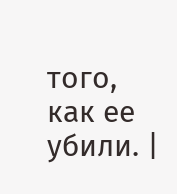того, как ее убили. |